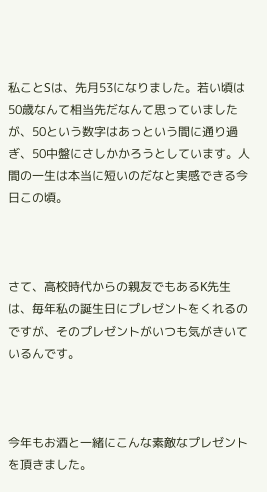私ことSは、先月53になりました。若い頃は50歳なんて相当先だなんて思っていましたが、50という数字はあっという間に通り過ぎ、50中盤にさしかかろうとしています。人間の一生は本当に短いのだなと実感できる今日この頃。



さて、高校時代からの親友でもあるK先生は、毎年私の誕生日にプレゼントをくれるのですが、そのプレゼントがいつも気がきいているんです。



今年もお酒と一緒にこんな素敵なプレゼントを頂きました。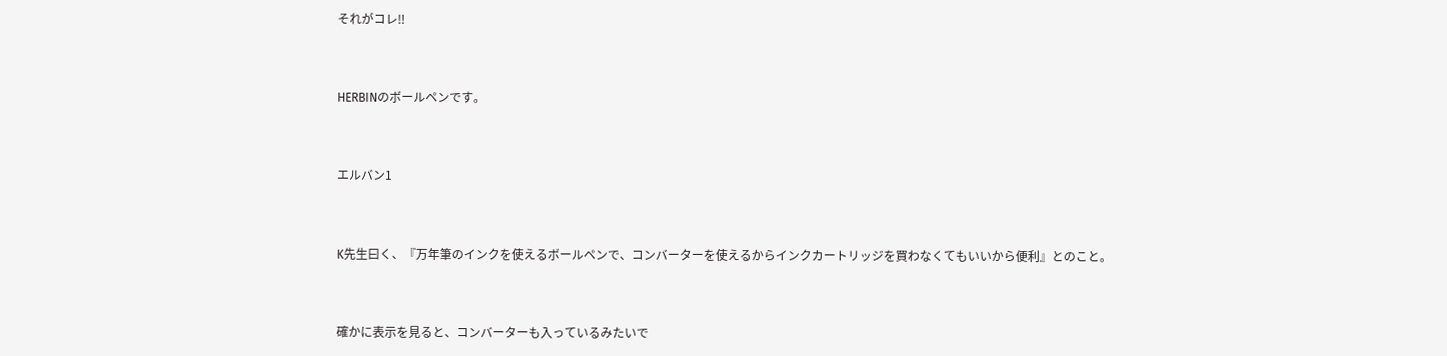それがコレ‼



HERBINのボールペンです。



エルバン1



K先生曰く、『万年筆のインクを使えるボールペンで、コンバーターを使えるからインクカートリッジを買わなくてもいいから便利』とのこと。



確かに表示を見ると、コンバーターも入っているみたいで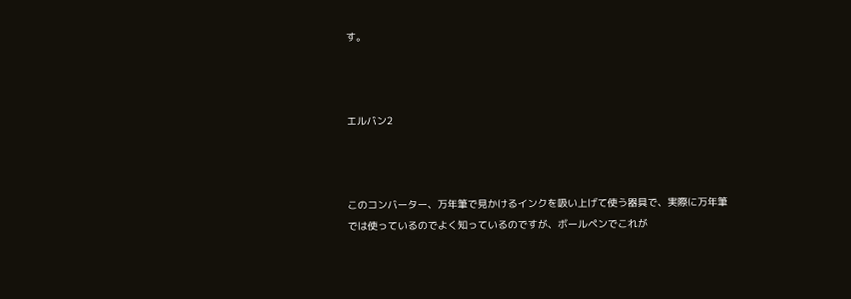す。



エルバン2



このコンバーター、万年筆で見かけるインクを吸い上げて使う器具で、実際に万年筆では使っているのでよく知っているのですが、ボールペンでこれが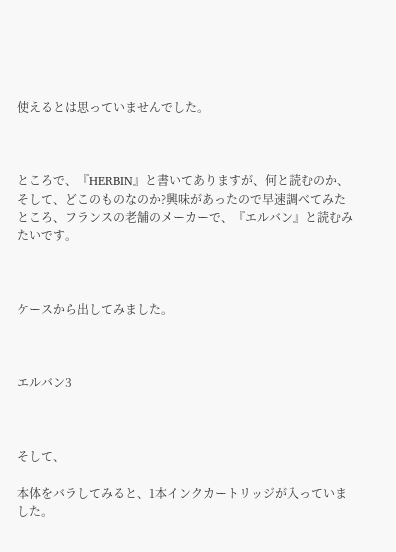使えるとは思っていませんでした。



ところで、『HERBIN』と書いてありますが、何と読むのか、そして、どこのものなのか?興味があったので早速調べてみたところ、フランスの老舗のメーカーで、『エルバン』と読むみたいです。



ケースから出してみました。



エルバン3



そして、

本体をバラしてみると、1本インクカートリッジが入っていました。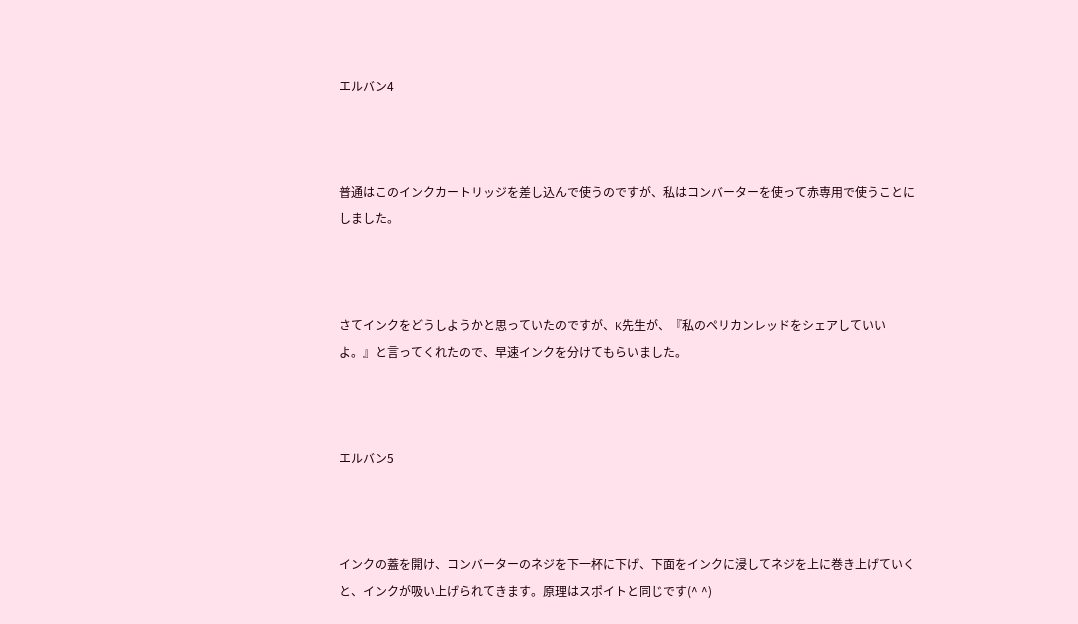エルバン4



普通はこのインクカートリッジを差し込んで使うのですが、私はコンバーターを使って赤専用で使うことにしました。



さてインクをどうしようかと思っていたのですが、K先生が、『私のペリカンレッドをシェアしていいよ。』と言ってくれたので、早速インクを分けてもらいました。



エルバン5



インクの蓋を開け、コンバーターのネジを下一杯に下げ、下面をインクに浸してネジを上に巻き上げていくと、インクが吸い上げられてきます。原理はスポイトと同じです(^ ^)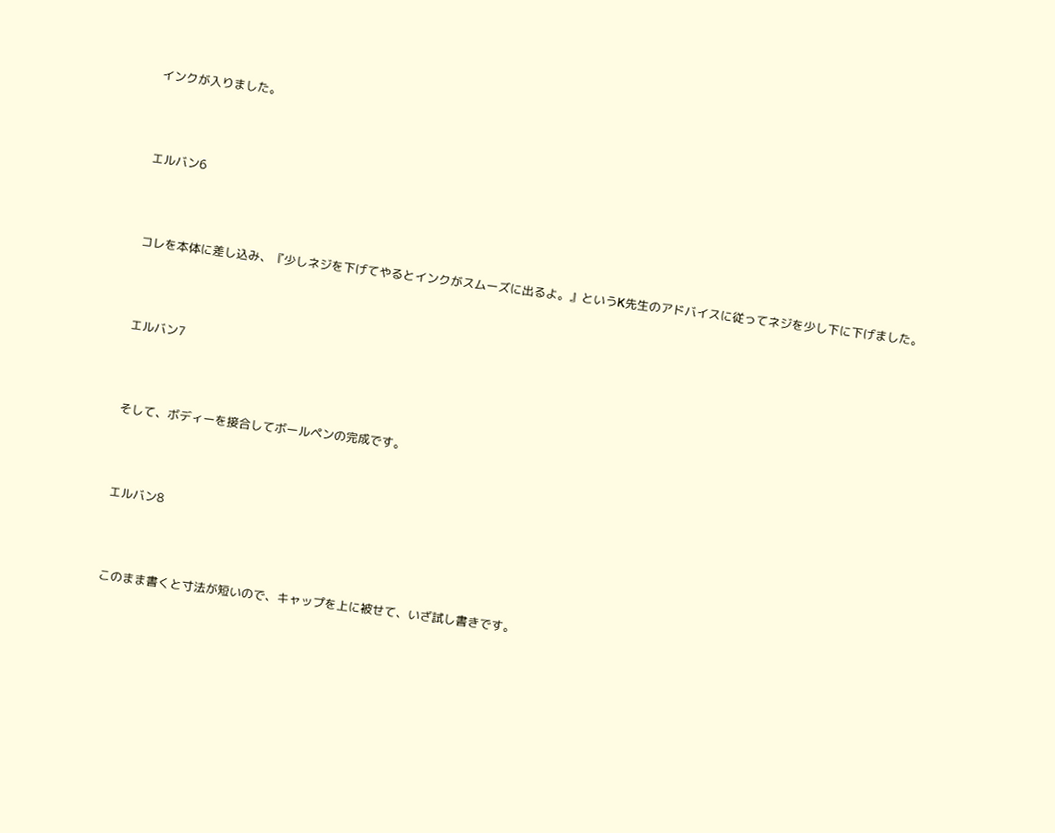インクが入りました。



エルバン6



コレを本体に差し込み、『少しネジを下げてやるとインクがスムーズに出るよ。』というK先生のアドバイスに従ってネジを少し下に下げました。



エルバン7



そして、ボディーを接合してボールペンの完成です。



エルバン8



このまま書くと寸法が短いので、キャップを上に被せて、いざ試し書きです。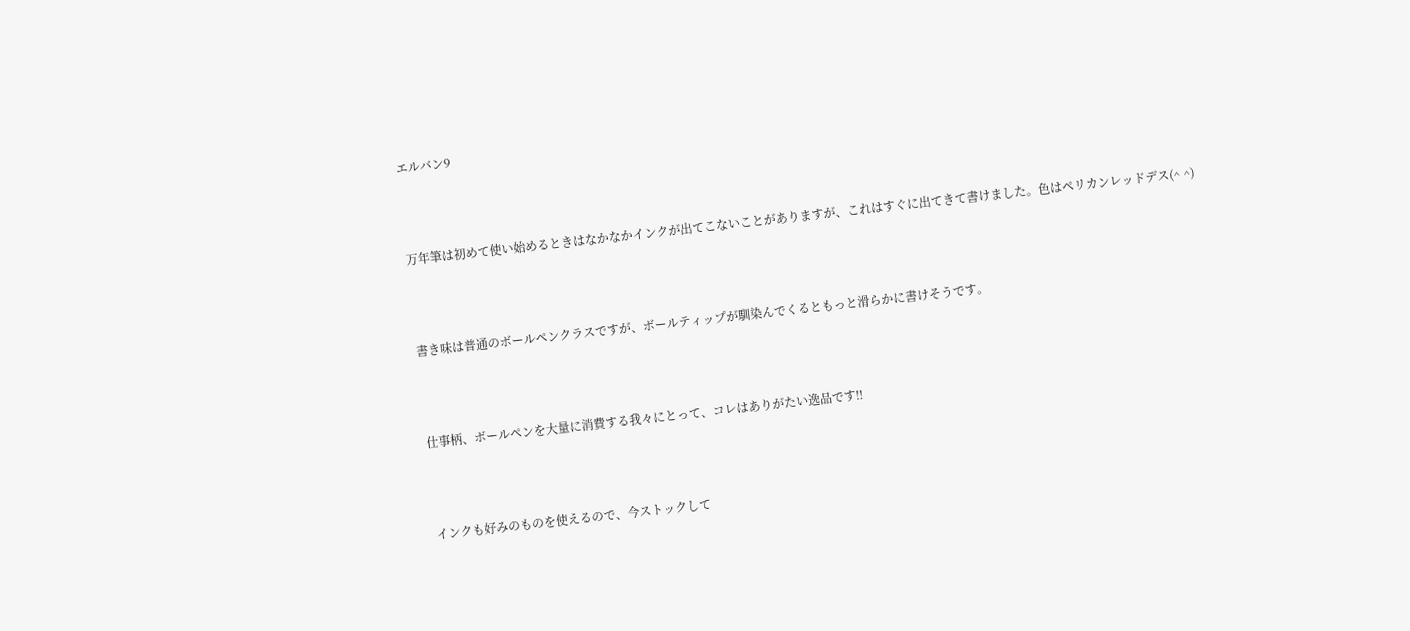エルバン9



万年筆は初めて使い始めるときはなかなかインクが出てこないことがありますが、これはすぐに出てきて書けました。色はペリカンレッドデス(^ ^)



書き味は普通のボールペンクラスですが、ボールティップが馴染んでくるともっと滑らかに書けそうです。



仕事柄、ボールペンを大量に消費する我々にとって、コレはありがたい逸品です‼



インクも好みのものを使えるので、今ストックして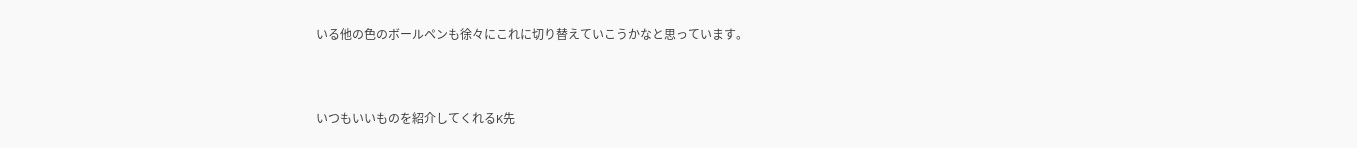いる他の色のボールペンも徐々にこれに切り替えていこうかなと思っています。



いつもいいものを紹介してくれるK先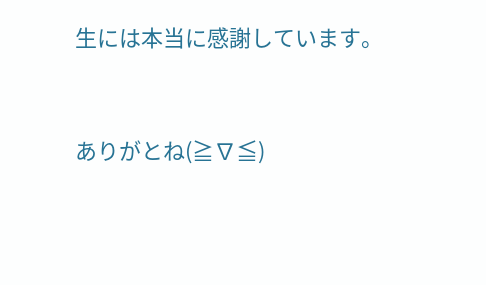生には本当に感謝しています。



ありがとね(≧∇≦)